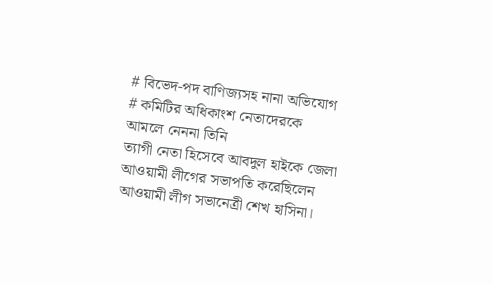# বিভেদ-পদ বাণিজ্যসহ নানা অভিযোগ
# কমিটির অধিকাংশ নেতাদেরকে আমলে নেননা তিনি
ত্যাগী নেতা হিসেবে আবদুল হাইকে জেলা আওয়ামী লীগের সভাপতি করেছিলেন আওয়ামী লীগ সভানেত্রী শেখ হাসিনা।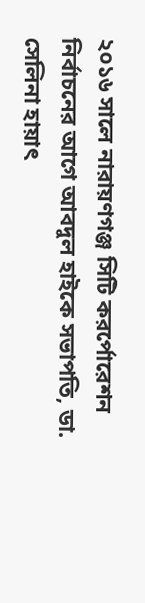২০১৬ সালে নারায়ণগঞ্জ সিটি করর্পোরেশন নির্বাচনের আগে আবদুল হাইকে সভাপতি, ডা. সেলিনা হায়াৎ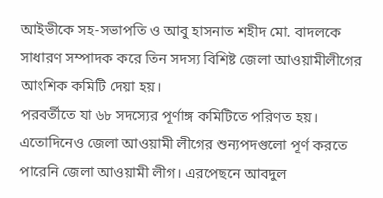আইভীকে সহ-সভাপতি ও আবু হাসনাত শহীদ মো. বাদলকে সাধারণ সম্পাদক করে তিন সদস্য বিশিষ্ট জেলা আওয়ামীলীগের আংশিক কমিটি দেয়া হয়।
পরবর্তীতে যা ৬৮ সদস্যের পূর্ণাঙ্গ কমিটিতে পরিণত হয়। এতোদিনেও জেলা আওয়ামী লীগের শুন্যপদগুলো পূর্ণ করতে পারেনি জেলা আওয়ামী লীগ। এরপেছনে আবদুল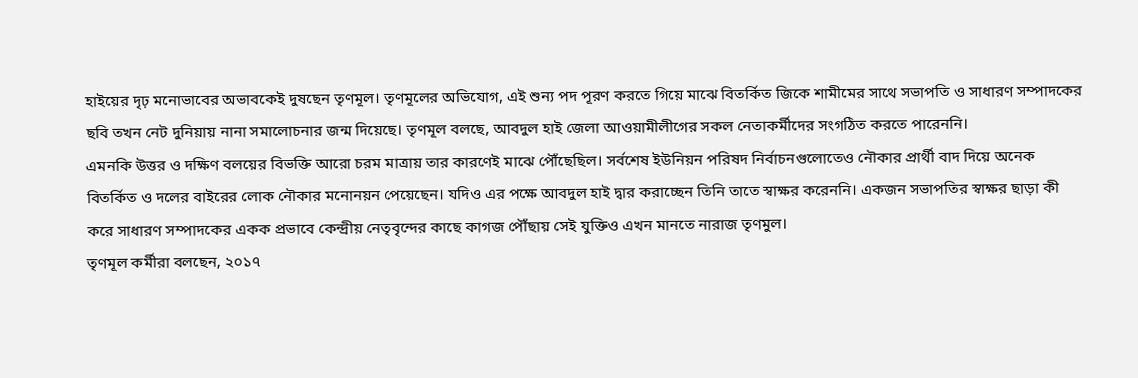হাইয়ের দৃঢ় মনোভাবের অভাবকেই দুষছেন তৃণমূল। তৃণমূলের অভিযোগ, এই শুন্য পদ পূরণ করতে গিয়ে মাঝে বিতর্কিত জিকে শামীমের সাথে সভাপতি ও সাধারণ সম্পাদকের ছবি তখন নেট দুনিয়ায় নানা সমালোচনার জন্ম দিয়েছে। তৃণমূল বলছে, আবদুল হাই জেলা আওয়ামীলীগের সকল নেতাকর্মীদের সংগঠিত করতে পারেননি।
এমনকি উত্তর ও দক্ষিণ বলয়ের বিভক্তি আরো চরম মাত্রায় তার কারণেই মাঝে পৌঁছেছিল। সর্বশেষ ইউনিয়ন পরিষদ নির্বাচনগুলোতেও নৌকার প্রার্থী বাদ দিয়ে অনেক বিতর্কিত ও দলের বাইরের লোক নৌকার মনোনয়ন পেয়েছেন। যদিও এর পক্ষে আবদুল হাই দ্বার করাচ্ছেন তিনি তাতে স্বাক্ষর করেননি। একজন সভাপতির স্বাক্ষর ছাড়া কী করে সাধারণ সম্পাদকের একক প্রভাবে কেন্দ্রীয় নেতৃবৃন্দের কাছে কাগজ পৌঁছায় সেই যুক্তিও এখন মানতে নারাজ তৃণমুল।
তৃণমূল কর্মীরা বলছেন, ২০১৭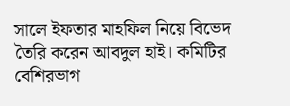সালে ইফতার মাহফিল নিয়ে বিভেদ তৈরি করেন আবদুল হাই। কমিটির বেশিরভাগ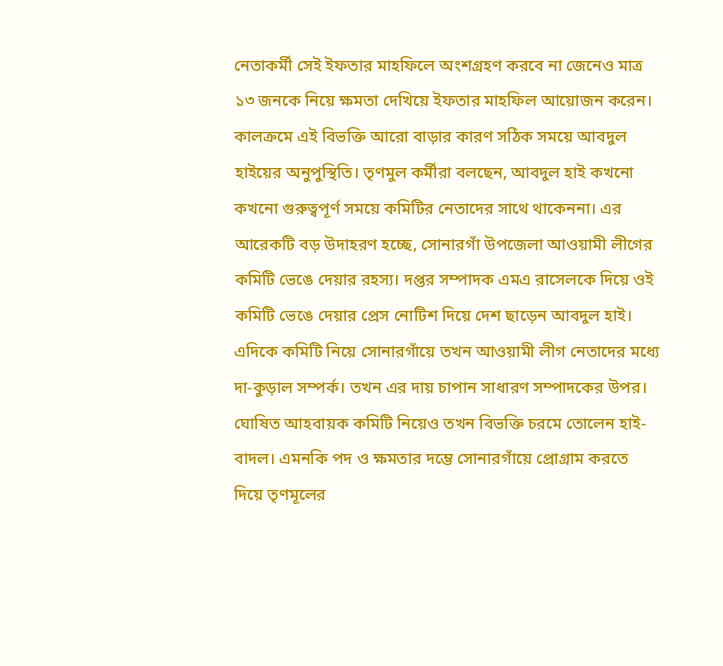নেতাকর্মী সেই ইফতার মাহফিলে অংশগ্রহণ করবে না জেনেও মাত্র ১৩ জনকে নিয়ে ক্ষমতা দেখিয়ে ইফতার মাহফিল আয়োজন করেন। কালক্রমে এই বিভক্তি আরো বাড়ার কারণ সঠিক সময়ে আবদুল হাইয়ের অনুপুস্থিতি। তৃণমুল কর্মীরা বলছেন, আবদুল হাই কখনো কখনো গুরুত্বপূর্ণ সময়ে কমিটির নেতাদের সাথে থাকেননা। এর আরেকটি বড় উদাহরণ হচ্ছে, সোনারগাঁ উপজেলা আওয়ামী লীগের কমিটি ভেঙে দেয়ার রহস্য। দপ্তর সম্পাদক এমএ রাসেলকে দিয়ে ওই কমিটি ভেঙে দেয়ার প্রেস নোটিশ দিয়ে দেশ ছাড়েন আবদুল হাই।
এদিকে কমিটি নিয়ে সোনারগাঁয়ে তখন আওয়ামী লীগ নেতাদের মধ্যে দা-কুড়াল সম্পর্ক। তখন এর দায় চাপান সাধারণ সম্পাদকের উপর। ঘোষিত আহবায়ক কমিটি নিয়েও তখন বিভক্তি চরমে তোলেন হাই-বাদল। এমনকি পদ ও ক্ষমতার দম্ভে সোনারগাঁয়ে প্রোগ্রাম করতে দিয়ে তৃণমূলের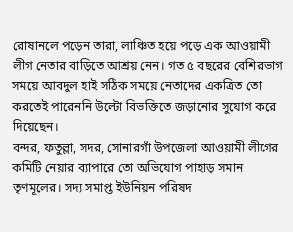রোষানলে পড়েন তারা, লাঞ্চিত হয়ে পড়ে এক আওয়ামী লীগ নেতার বাড়িতে আশ্রয় নেন। গত ৫ বছরের বেশিরভাগ সময়ে আবদুল হাই সঠিক সময়ে নেতাদের একত্রিত তো করতেই পারেননি উল্টো বিভক্তিতে জড়ানোর সুযোগ করে দিয়েছেন।
বন্দর, ফতুল্লা, সদর, সোনারগাঁ উপজেলা আওয়ামী লীগের কমিটি নেয়ার ব্যাপারে তো অভিযোগ পাহাড় সমান তৃণমূলের। সদ্য সমাপ্ত ইউনিয়ন পরিষদ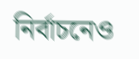নির্বাচনেও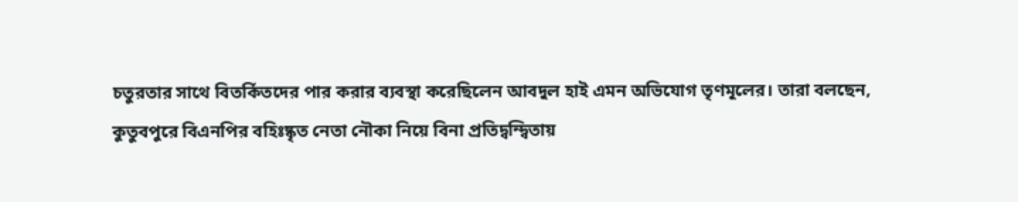চতুরতার সাথে বিতর্কিতদের পার করার ব্যবস্থা করেছিলেন আবদুল হাই এমন অভিযোগ তৃণমূলের। তারা বলছেন, কুতুবপুরে বিএনপির বহিঃষ্কৃত নেতা নৌকা নিয়ে বিনা প্রতিদ্বন্দ্বিতায়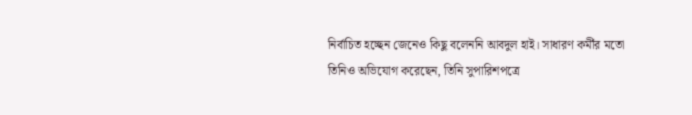নির্বাচিত হচ্ছেন জেনেও কিছু বলেননি আবদুল হাই। সাধারণ কর্মীর মতো তিনিও অভিযোগ করেছেন, তিনি সুপারিশপত্রে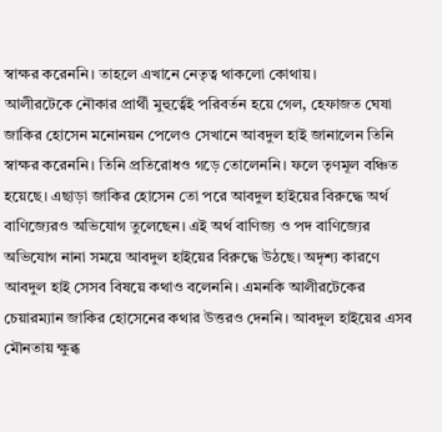স্বাক্ষর করেননি। তাহলে এখানে নেতৃত্ব থাকলো কোথায়।
আলীরটেকে নৌকার প্রার্থী মুহুর্ত্বেই পরিবর্তন হয়ে গেল, হেফাজত ঘেষা জাকির হোসেন মনোনয়ন পেলেও সেখানে আবদুল হাই জানালেন তিনি স্বাক্ষর করেননি। তিনি প্রতিরোধও গড়ে তোলেননি। ফলে তৃণমূল বঞ্চিত হয়েছে। এছাড়া জাকির হোসেন তো পরে আবদুল হাইয়ের বিরুদ্ধে অর্থ বাণিজ্যেরও অভিযোগ তুলেছেন। এই অর্থ বাণিজ্য ও পদ বাণিজ্যের অভিযোগ নানা সময়ে আবদুল হাইয়ের বিরুদ্ধে উঠছে। অদৃশ্য কারণে আবদুল হাই সেসব বিষয়ে কথাও বলেননি। এমনকি আলীরটেকের চেয়ারম্যান জাকির হোসেনের কথার উত্তরও দেননি। আবদুল হাইয়ের এসব মৌনতায় ক্ষুব্ধ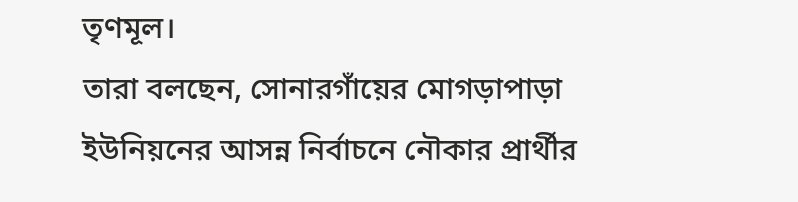তৃণমূল।
তারা বলছেন, সোনারগাঁয়ের মোগড়াপাড়া ইউনিয়নের আসন্ন নির্বাচনে নৌকার প্রার্থীর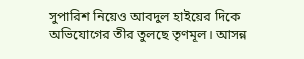সুপারিশ নিয়েও আবদুল হাইয়ের দিকে অভিযোগের তীর তুলছে তৃণমূল। আসন্ন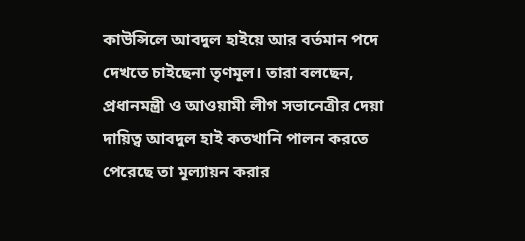কাউন্সিলে আবদুল হাইয়ে আর বর্তমান পদে দেখতে চাইছেনা তৃণমূল। তারা বলছেন, প্রধানমন্ত্রী ও আওয়ামী লীগ সভানেত্রীর দেয়া দায়িত্ব আবদুল হাই কতখানি পালন করতে পেরেছে তা মূল্যায়ন করার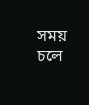সময় চলে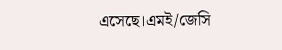এসেছে।এমই/জেসি